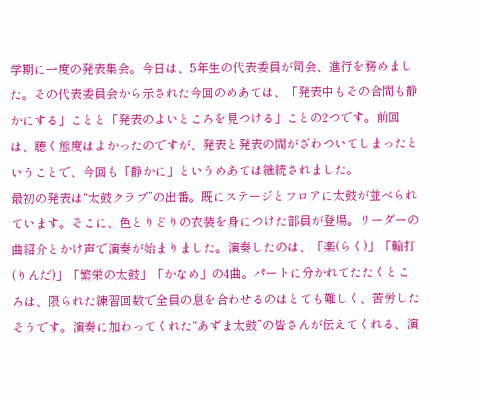学期に一度の発表集会。今日は、5年生の代表委員が司会、進行を務めました。その代表委員会から示された今回のめあては、「発表中もその合間も静かにする」ことと「発表のよいところを見つける」ことの2つです。前回は、聴く態度はよかったのですが、発表と発表の間がざわついてしまったということで、今回も「静かに」というめあては継続されました。
最初の発表は“太鼓クラブ”の出番。既にステージとフロアに太鼓が並べられています。そこに、色とりどりの衣装を身につけた部員が登場。リーダーの曲紹介とかけ声で演奏が始まりました。演奏したのは、「楽(らく)」「輪打(りんだ)」「繁栄の太鼓」「かなめ」の4曲。パートに分かれてたたくところは、限られた練習回数で全員の息を合わせるのはとても難しく、苦労したそうです。演奏に加わってくれた“あずま太鼓”の皆さんが伝えてくれる、演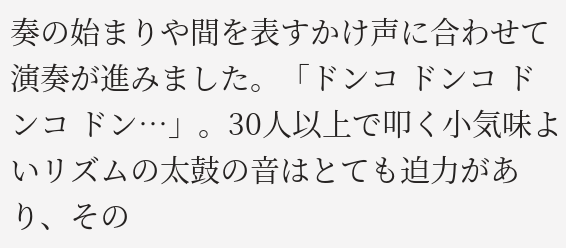奏の始まりや間を表すかけ声に合わせて演奏が進みました。「ドンコ ドンコ ドンコ ドン…」。30人以上で叩く小気味よいリズムの太鼓の音はとても迫力があり、その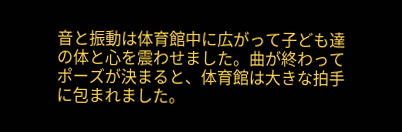音と振動は体育館中に広がって子ども達の体と心を震わせました。曲が終わってポーズが決まると、体育館は大きな拍手に包まれました。